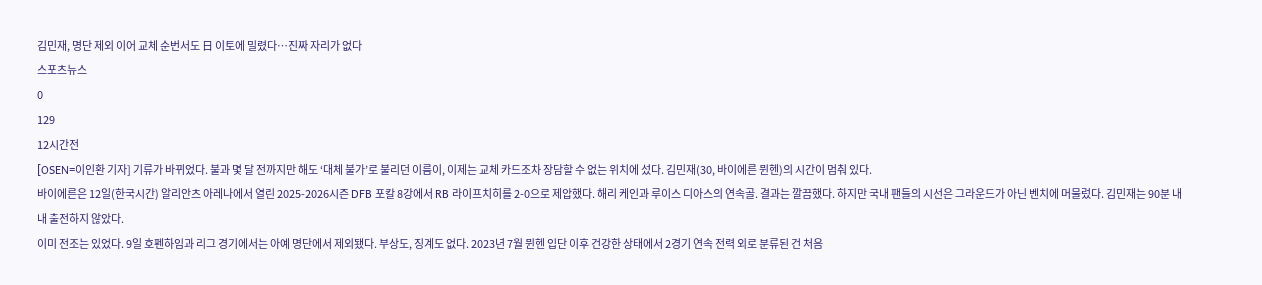김민재, 명단 제외 이어 교체 순번서도 日 이토에 밀렸다…진짜 자리가 없다
스포츠뉴스
0
129
12시간전
[OSEN=이인환 기자] 기류가 바뀌었다. 불과 몇 달 전까지만 해도 ‘대체 불가’로 불리던 이름이, 이제는 교체 카드조차 장담할 수 없는 위치에 섰다. 김민재(30, 바이에른 뮌헨)의 시간이 멈춰 있다.
바이에른은 12일(한국시간) 알리안츠 아레나에서 열린 2025-2026시즌 DFB 포칼 8강에서 RB 라이프치히를 2-0으로 제압했다. 해리 케인과 루이스 디아스의 연속골. 결과는 깔끔했다. 하지만 국내 팬들의 시선은 그라운드가 아닌 벤치에 머물렀다. 김민재는 90분 내내 출전하지 않았다.
이미 전조는 있었다. 9일 호펜하임과 리그 경기에서는 아예 명단에서 제외됐다. 부상도, 징계도 없다. 2023년 7월 뮌헨 입단 이후 건강한 상태에서 2경기 연속 전력 외로 분류된 건 처음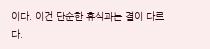이다. 이건 단순한 휴식과는 결이 다르다.